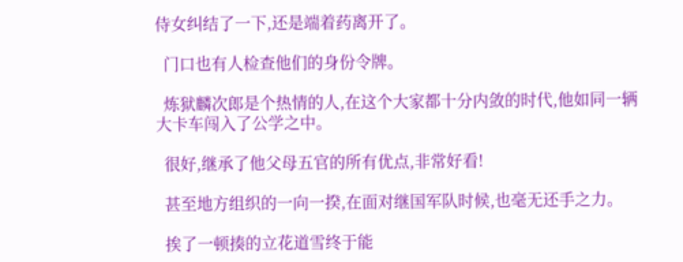侍女纠结了一下,还是端着药离开了。

  门口也有人检查他们的身份令牌。

  炼狱麟次郎是个热情的人,在这个大家都十分内敛的时代,他如同一辆大卡车闯入了公学之中。

  很好,继承了他父母五官的所有优点,非常好看!

  甚至地方组织的一向一揆,在面对继国军队时候,也毫无还手之力。

  挨了一顿揍的立花道雪终于能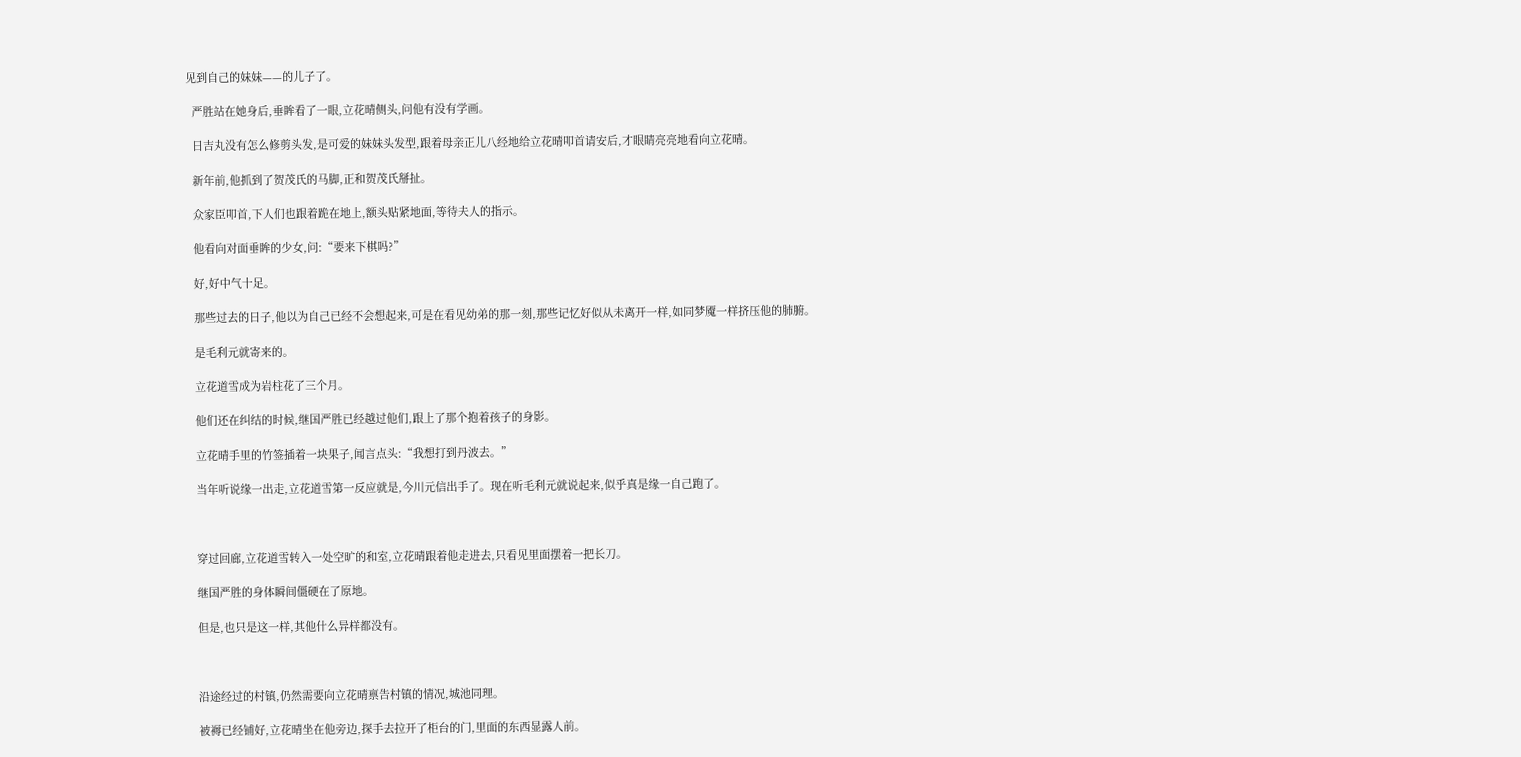见到自己的妹妹——的儿子了。

  严胜站在她身后,垂眸看了一眼,立花晴侧头,问他有没有学画。

  日吉丸没有怎么修剪头发,是可爱的妹妹头发型,跟着母亲正儿八经地给立花晴叩首请安后,才眼睛亮亮地看向立花晴。

  新年前,他抓到了贺茂氏的马脚,正和贺茂氏掰扯。

  众家臣叩首,下人们也跟着跪在地上,额头贴紧地面,等待夫人的指示。

  他看向对面垂眸的少女,问:“要来下棋吗?”

  好,好中气十足。

  那些过去的日子,他以为自己已经不会想起来,可是在看见幼弟的那一刻,那些记忆好似从未离开一样,如同梦魇一样挤压他的肺腑。

  是毛利元就寄来的。

  立花道雪成为岩柱花了三个月。

  他们还在纠结的时候,继国严胜已经越过他们,跟上了那个抱着孩子的身影。

  立花晴手里的竹签插着一块果子,闻言点头:“我想打到丹波去。”

  当年听说缘一出走,立花道雪第一反应就是,今川元信出手了。现在听毛利元就说起来,似乎真是缘一自己跑了。



  穿过回廊,立花道雪转入一处空旷的和室,立花晴跟着他走进去,只看见里面摆着一把长刀。

  继国严胜的身体瞬间僵硬在了原地。

  但是,也只是这一样,其他什么异样都没有。



  沿途经过的村镇,仍然需要向立花晴禀告村镇的情况,城池同理。

  被褥已经铺好,立花晴坐在他旁边,探手去拉开了柜台的门,里面的东西显露人前。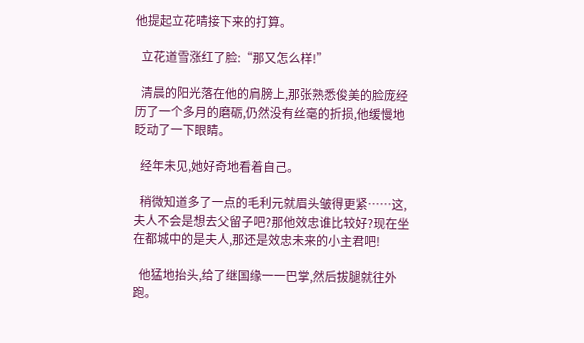他提起立花晴接下来的打算。

  立花道雪涨红了脸:“那又怎么样!”

  清晨的阳光落在他的肩膀上,那张熟悉俊美的脸庞经历了一个多月的磨砺,仍然没有丝毫的折损,他缓慢地眨动了一下眼睛。

  经年未见,她好奇地看着自己。

  稍微知道多了一点的毛利元就眉头皱得更紧……这,夫人不会是想去父留子吧?那他效忠谁比较好?现在坐在都城中的是夫人,那还是效忠未来的小主君吧!

  他猛地抬头,给了继国缘一一巴掌,然后拔腿就往外跑。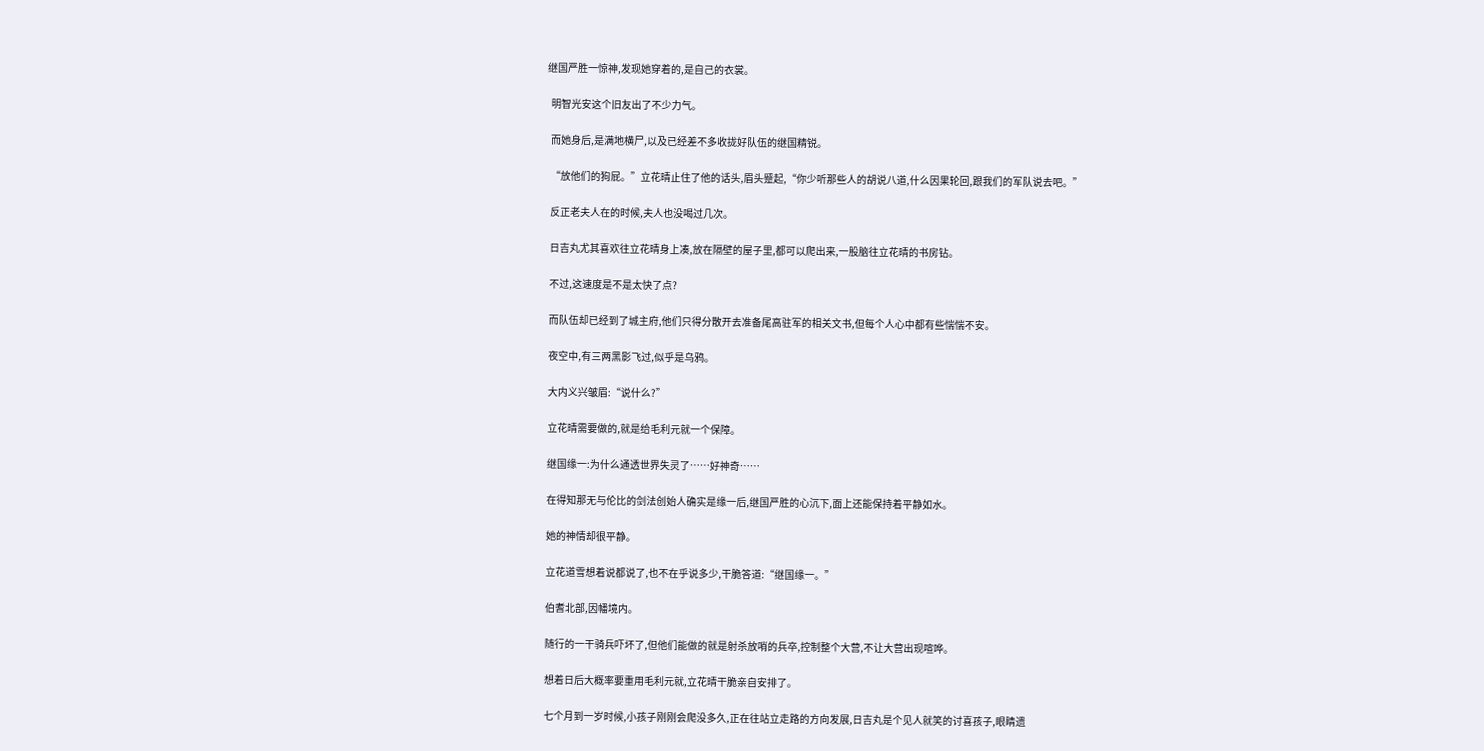继国严胜一惊神,发现她穿着的,是自己的衣裳。

  明智光安这个旧友出了不少力气。

  而她身后,是满地横尸,以及已经差不多收拢好队伍的继国精锐。

  “放他们的狗屁。”立花晴止住了他的话头,眉头蹙起,“你少听那些人的胡说八道,什么因果轮回,跟我们的军队说去吧。”

  反正老夫人在的时候,夫人也没喝过几次。

  日吉丸尤其喜欢往立花晴身上凑,放在隔壁的屋子里,都可以爬出来,一股脑往立花晴的书房钻。

  不过,这速度是不是太快了点?

  而队伍却已经到了城主府,他们只得分散开去准备尾高驻军的相关文书,但每个人心中都有些惴惴不安。

  夜空中,有三两黑影飞过,似乎是乌鸦。

  大内义兴皱眉:“说什么?”

  立花晴需要做的,就是给毛利元就一个保障。

  继国缘一:为什么通透世界失灵了……好神奇……

  在得知那无与伦比的剑法创始人确实是缘一后,继国严胜的心沉下,面上还能保持着平静如水。

  她的神情却很平静。

  立花道雪想着说都说了,也不在乎说多少,干脆答道:“继国缘一。”

  伯耆北部,因幡境内。

  随行的一干骑兵吓坏了,但他们能做的就是射杀放哨的兵卒,控制整个大营,不让大营出现喧哗。

  想着日后大概率要重用毛利元就,立花晴干脆亲自安排了。

  七个月到一岁时候,小孩子刚刚会爬没多久,正在往站立走路的方向发展,日吉丸是个见人就笑的讨喜孩子,眼睛遗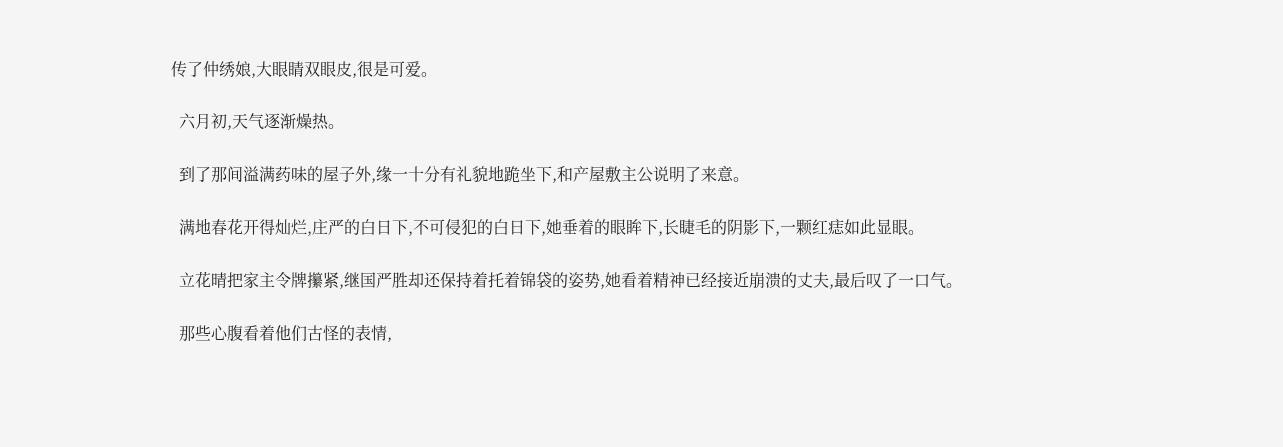传了仲绣娘,大眼睛双眼皮,很是可爱。

  六月初,天气逐渐燥热。

  到了那间溢满药味的屋子外,缘一十分有礼貌地跪坐下,和产屋敷主公说明了来意。

  满地春花开得灿烂,庄严的白日下,不可侵犯的白日下,她垂着的眼眸下,长睫毛的阴影下,一颗红痣如此显眼。

  立花晴把家主令牌攥紧,继国严胜却还保持着托着锦袋的姿势,她看着精神已经接近崩溃的丈夫,最后叹了一口气。

  那些心腹看着他们古怪的表情,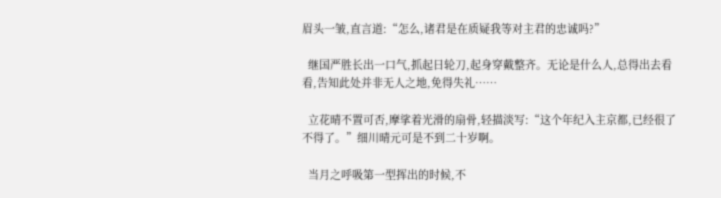眉头一皱,直言道:“怎么,诸君是在质疑我等对主君的忠诚吗?”

  继国严胜长出一口气,抓起日轮刀,起身穿戴整齐。无论是什么人,总得出去看看,告知此处并非无人之地,免得失礼……

  立花晴不置可否,摩挲着光滑的扇骨,轻描淡写:“这个年纪入主京都,已经很了不得了。”细川晴元可是不到二十岁啊。

  当月之呼吸第一型挥出的时候,不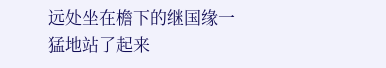远处坐在檐下的继国缘一猛地站了起来